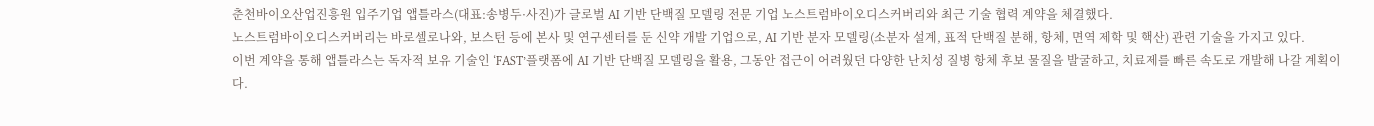춘천바이오산업진흥원 입주기업 앱틀라스(대표:송병두·사진)가 글로벌 AI 기반 단백질 모델링 전문 기업 노스트럼바이오디스커버리와 최근 기술 협력 계약을 체결했다.
노스트럼바이오디스커버리는 바로셀로나와, 보스턴 등에 본사 및 연구센터를 둔 신약 개발 기업으로, AI 기반 분자 모델링(소분자 설계, 표적 단백질 분해, 항체, 면역 제학 및 핵산) 관련 기술을 가지고 있다.
이번 계약을 통해 앱틀라스는 독자적 보유 기술인 ‘FAST’플랫폼에 AI 기반 단백질 모델링을 활용, 그동안 접근이 어려웠던 다양한 난치성 질병 항체 후보 물질을 발굴하고, 치료제를 빠른 속도로 개발해 나갈 계획이다.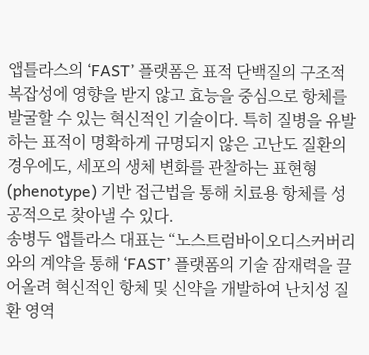앱틀라스의 ‘FAST’ 플랫폼은 표적 단백질의 구조적 복잡성에 영향을 받지 않고 효능을 중심으로 항체를 발굴할 수 있는 혁신적인 기술이다. 특히 질병을 유발하는 표적이 명확하게 규명되지 않은 고난도 질환의 경우에도, 세포의 생체 변화를 관찰하는 표현형(phenotype) 기반 접근법을 통해 치료용 항체를 성공적으로 찾아낼 수 있다.
송병두 앱틀라스 대표는 “노스트럼바이오디스커버리와의 계약을 통해 ‘FAST’ 플랫폼의 기술 잠재력을 끌어올려 혁신적인 항체 및 신약을 개발하여 난치성 질환 영역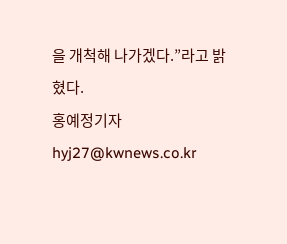을 개척해 나가겠다.”라고 밝혔다.
홍예정기자 hyj27@kwnews.co.kr